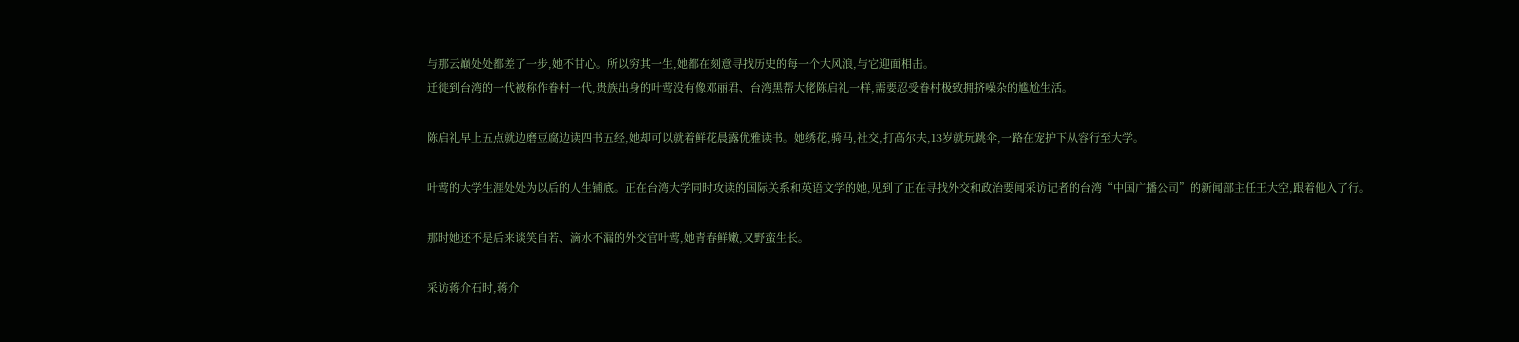与那云巅处处都差了一步,她不甘心。所以穷其一生,她都在刻意寻找历史的每一个大风浪,与它迎面相击。
迁徙到台湾的一代被称作眷村一代,贵族出身的叶莺没有像邓丽君、台湾黑帮大佬陈启礼一样,需要忍受眷村极致拥挤噪杂的尴尬生活。

陈启礼早上五点就边磨豆腐边读四书五经,她却可以就着鲜花晨露优雅读书。她绣花,骑马,社交,打高尔夫,13岁就玩跳伞,一路在宠护下从容行至大学。

叶莺的大学生涯处处为以后的人生铺底。正在台湾大学同时攻读的国际关系和英语文学的她,见到了正在寻找外交和政治要闻采访记者的台湾“中国广播公司”的新闻部主任王大空,跟着他入了行。

那时她还不是后来谈笑自若、滴水不漏的外交官叶莺,她青春鲜嫩,又野蛮生长。

采访蒋介石时,蒋介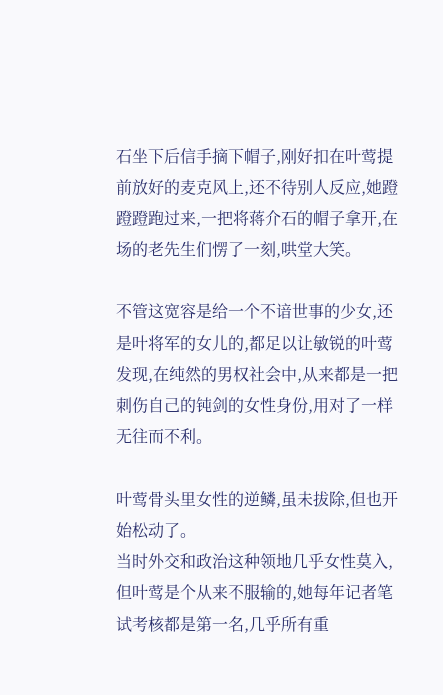石坐下后信手摘下帽子,刚好扣在叶莺提前放好的麦克风上,还不待别人反应,她蹬蹬蹬跑过来,一把将蒋介石的帽子拿开,在场的老先生们愣了一刻,哄堂大笑。

不管这宽容是给一个不谙世事的少女,还是叶将军的女儿的,都足以让敏锐的叶莺发现,在纯然的男权社会中,从来都是一把刺伤自己的钝剑的女性身份,用对了一样无往而不利。

叶莺骨头里女性的逆鳞,虽未拔除,但也开始松动了。
当时外交和政治这种领地几乎女性莫入,但叶莺是个从来不服输的,她每年记者笔试考核都是第一名,几乎所有重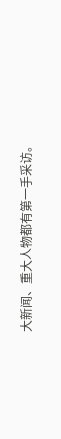大新闻、重大人物都有第一手采访。